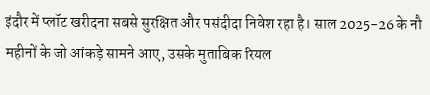इंदौर में प्लॉट खरीदना सबसे सुरक्षित और पसंदीदा निवेश रहा है। साल 2025-26 के नौ महीनों के जो आंकड़े सामने आए, उसके मुताबिक रियल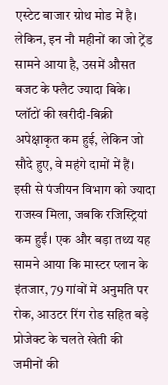एस्टेट बाजार ग्रोथ मोड में है। लेकिन, इन नौ महीनों का जो ट्रेंड सामने आया है, उसमें औसत बजट के फ्लैट ज्यादा बिके। प्लॉटों की खरीदी-बिक्री अपेक्षाकृत कम हुई, लेकिन जो सौदे हुए, वे महंगे दामों में हैं। इसी से पंजीयन विभाग को ज्यादा राजस्व मिला, जबकि रजिस्ट्रियां कम हुईं। एक और बड़ा तथ्य यह सामने आया कि मास्टर प्लान के इंतजार, 79 गांवों में अनुमति पर रोक, आउटर रिंग रोड सहित बड़े प्रोजेक्ट के चलते खेती की जमीनों की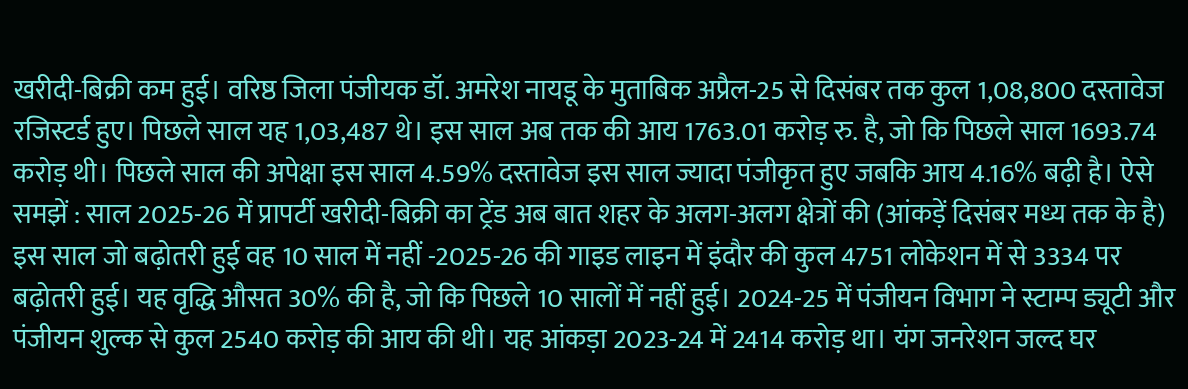खरीदी-बिक्री कम हुई। वरिष्ठ जिला पंजीयक डॉ. अमरेश नायडू के मुताबिक अप्रैल-25 से दिसंबर तक कुल 1,08,800 दस्तावेज रजिस्टर्ड हुए। पिछले साल यह 1,03,487 थे। इस साल अब तक की आय 1763.01 करोड़ रु. है, जो कि पिछले साल 1693.74 करोड़ थी। पिछले साल की अपेक्षा इस साल 4.59% दस्तावेज इस साल ज्यादा पंजीकृत हुए जबकि आय 4.16% बढ़ी है। ऐसे समझें : साल 2025-26 में प्रापर्टी खरीदी-बिक्री का ट्रेंड अब बात शहर के अलग-अलग क्षेत्रों की (आंकड़ें दिसंबर मध्य तक के है) इस साल जो बढ़ोतरी हुई वह 10 साल में नहीं -2025-26 की गाइड लाइन में इंदौर की कुल 4751 लोकेशन में से 3334 पर बढ़ोतरी हुई। यह वृद्धि औसत 30% की है, जो कि पिछले 10 सालों में नहीं हुई। 2024-25 में पंजीयन विभाग ने स्टाम्प ड्यूटी और पंजीयन शुल्क से कुल 2540 करोड़ की आय की थी। यह आंकड़ा 2023-24 में 2414 करोड़ था। यंग जनरेशन जल्द घर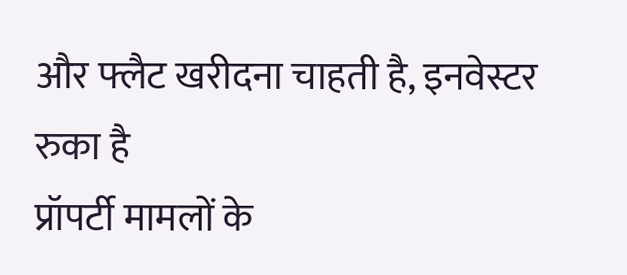और फ्लैट खरीदना चाहती है, इनवेस्टर रुका है
प्रॉपर्टी मामलों के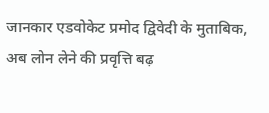जानकार एडवोकेट प्रमोद द्विवेदी के मुताबिक, अब लोन लेने की प्रवृत्ति बढ़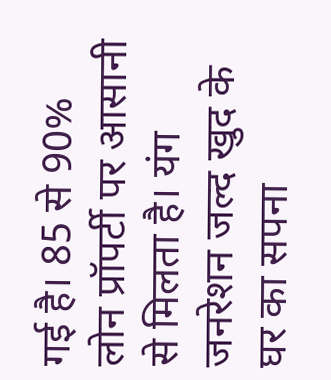गई है। 85 से 90% लोन प्रॉपर्टी पर आसानी से मिलता है। यंग जनरेशन जल्द खुद के घर का सपना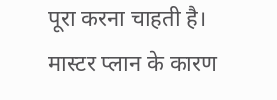पूरा करना चाहती है। मास्टर प्लान के कारण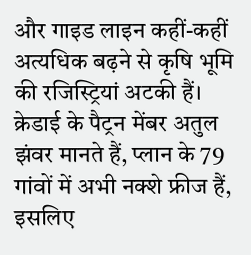और गाइड लाइन कहीं-कहीं अत्यधिक बढ़ने से कृषि भूमि की रजिस्ट्रियां अटकी हैं। क्रेडाई के पैट्रन मेंबर अतुल झंवर मानते हैं, प्लान के 79 गांवों में अभी नक्शे फ्रीज हैं, इसलिए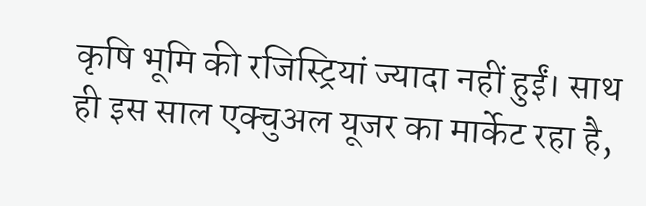कृषि भूमि की रजिस्ट्रियां ज्यादा नहीं हुईं। साथ ही इस साल एक्चुअल यूजर का मार्केट रहा है,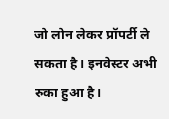जो लोन लेकर प्रॉपर्टी ले सकता है। इनवेस्टर अभी रुका हुआ है।